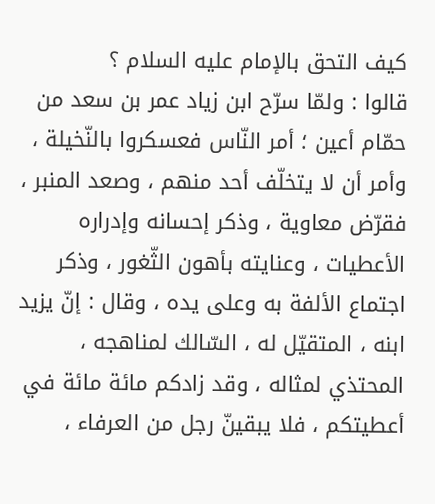كيف التحق بالإمام عليه السلام ؟
قالوا : ولمّا سرّح ابن زياد عمر بن سعد من حمّام أعين ؛ أمر النّاس فعسكروا بالنّخيلة ، وأمر أن لا يتخلّف أحد منهم ، وصعد المنبر ، فقرّض معاوية ، وذكر إحسانه وإدراره الأعطيات ، وعنايته بأهون الثّغور ، وذكر اجتماع الألفة به وعلى يده ، وقال : إنّ يزيد ابنه ، المتقيّل له ، السّالك لمناهجه ، المحتذي لمثاله ، وقد زادكم مائة مائة في أعطيتكم ، فلا يبقينّ رجل من العرفاء ،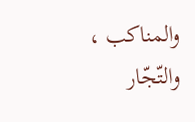والمناكب ، والتّجّار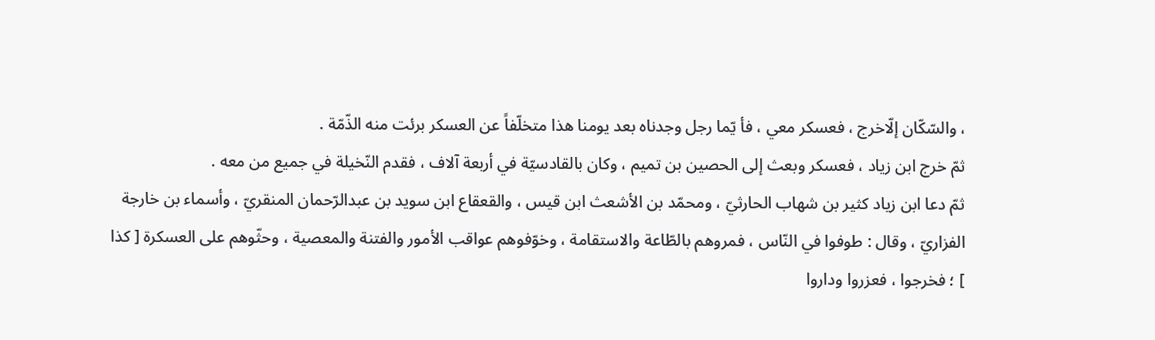، والسّكّان إلّاخرج ، فعسكر معي ، فأ يّما رجل وجدناه بعد يومنا هذا متخلّفاً عن العسكر برئت منه الذّمّة .
ثمّ خرج ابن زياد ، فعسكر وبعث إلى الحصين بن تميم ، وكان بالقادسيّة في أربعة آلاف ، فقدم النّخيلة في جميع من معه .
ثمّ دعا ابن زياد كثير بن شهاب الحارثيّ ، ومحمّد بن الأشعث ابن قيس ، والقعقاع ابن سويد بن عبدالرّحمان المنقريّ ، وأسماء بن خارجة الفزاريّ ، وقال : طوفوا في النّاس ، فمروهم بالطّاعة والاستقامة ، وخوّفوهم عواقب الأمور والفتنة والمعصية ، وحثّوهم على العسكرة [ كذا ] ؛ فخرجوا ، فعزروا وداروا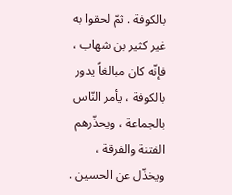بالكوفة . ثمّ لحقوا به غير كثير بن شهاب ، فإنّه كان مبالغاً يدور بالكوفة ، يأمر النّاس بالجماعة ، ويحذّرهم الفتنة والفرقة ، ويخذّل عن الحسين .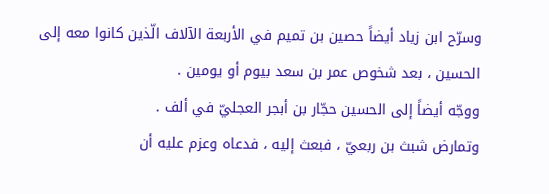وسرّح ابن زياد أيضاً حصين بن تميم في الأربعة الآلاف الّذين كانوا معه إلى الحسين ، بعد شخوص عمر بن سعد بيوم أو يومين .
ووجّه أيضاً إلى الحسين حجّار بن أبجر العجليّ في ألف .
وتمارض شبث بن ربعيّ ، فبعث إليه ، فدعاه وعزم عليه أن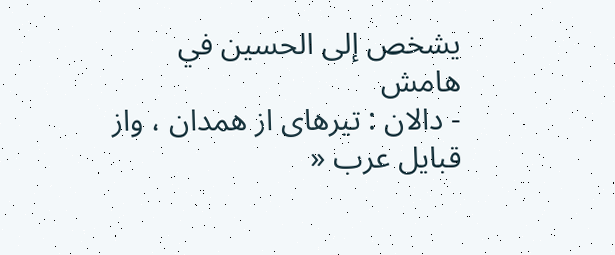يشخص إلى الحسين في
هامش
- دالان : تيرهاى از همدان ، واز قبايل عرب «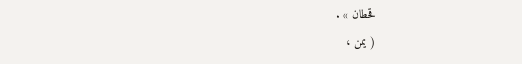قحطان » .
( يمن ،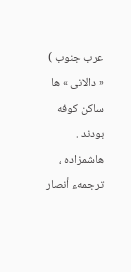عرب جنوب )
« دالانى » ها ساكن كوفه بودند .
هاشمزاده ، ترجمهء أنصار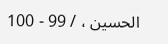الحسين ، / 99 - 100